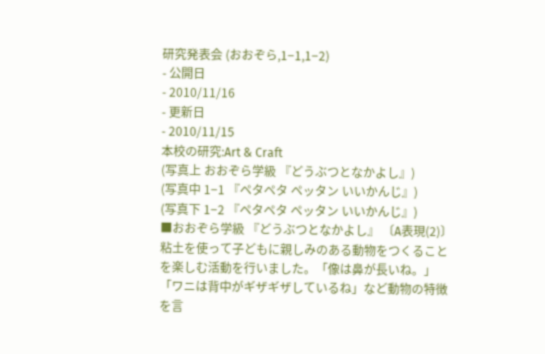研究発表会 (おおぞら,1−1,1−2)
- 公開日
- 2010/11/16
- 更新日
- 2010/11/15
本校の研究:Art & Craft
(写真上 おおぞら学級 『どうぶつとなかよし』)
(写真中 1−1 『ペタペタ ペッタン いいかんじ』)
(写真下 1−2 『ペタペタ ペッタン いいかんじ』)
■おおぞら学級 『どうぶつとなかよし』 〔A表現(2)〕
粘土を使って子どもに親しみのある動物をつくることを楽しむ活動を行いました。「像は鼻が長いね。」「ワニは背中がギザギザしているね」など動物の特徴を言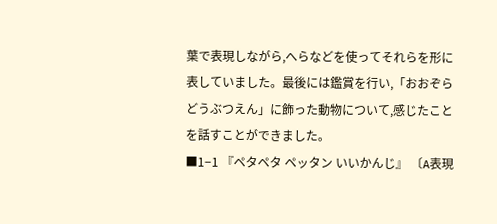葉で表現しながら,へらなどを使ってそれらを形に表していました。最後には鑑賞を行い,「おおぞらどうぶつえん」に飾った動物について,感じたことを話すことができました。
■1−1 『ペタペタ ペッタン いいかんじ』 〔A表現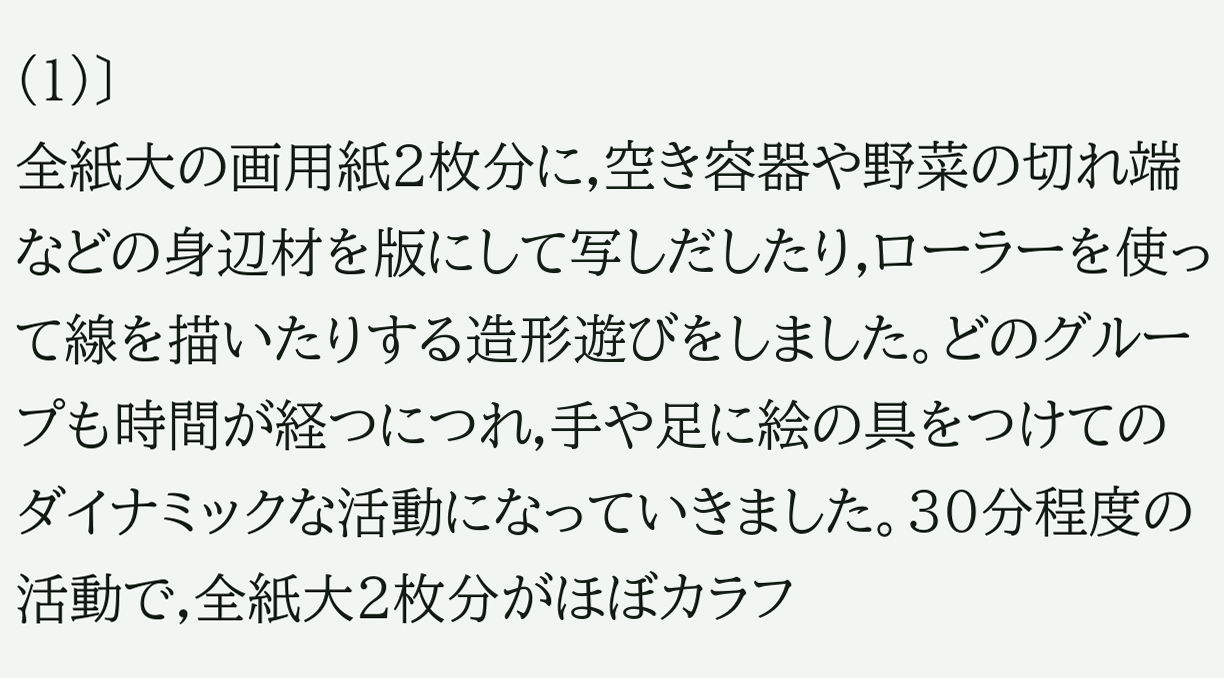(1)〕
全紙大の画用紙2枚分に,空き容器や野菜の切れ端などの身辺材を版にして写しだしたり,ローラーを使って線を描いたりする造形遊びをしました。どのグループも時間が経つにつれ,手や足に絵の具をつけてのダイナミックな活動になっていきました。30分程度の活動で,全紙大2枚分がほぼカラフ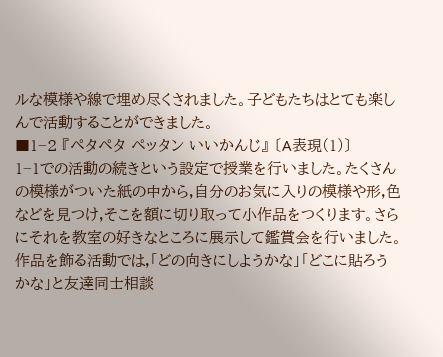ルな模様や線で埋め尽くされました。子どもたちはとても楽しんで活動することができました。
■1−2 『ペタペタ ペッタン いいかんじ』 〔A表現(1)〕
1−1での活動の続きという設定で授業を行いました。たくさんの模様がついた紙の中から,自分のお気に入りの模様や形,色などを見つけ,そこを額に切り取って小作品をつくります。さらにそれを教室の好きなところに展示して鑑賞会を行いました。作品を飾る活動では,「どの向きにしようかな」「どこに貼ろうかな」と友達同士相談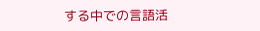する中での言語活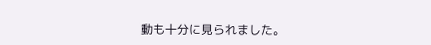動も十分に見られました。